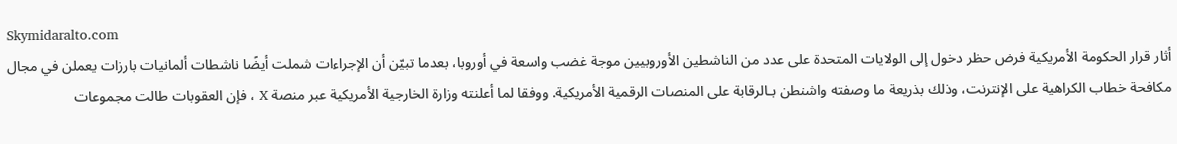Skymidaralto.com
أثار قرار الحكومة الأمريكية فرض حظر دخول إلى الولايات المتحدة على عدد من الناشطين الأوروبيين موجة غضب واسعة في أوروبا، بعدما تبيّن أن الإجراءات شملت أيضًا ناشطات ألمانيات بارزات يعملن في مجال مكافحة خطاب الكراهية على الإنترنت، وذلك بذريعة ما وصفته واشنطن بـالرقابة على المنصات الرقمية الأمريكية. ووفقا لما أعلنته وزارة الخارجية الأمريكية عبر منصة X ، فإن العقوبات طالت مجموعات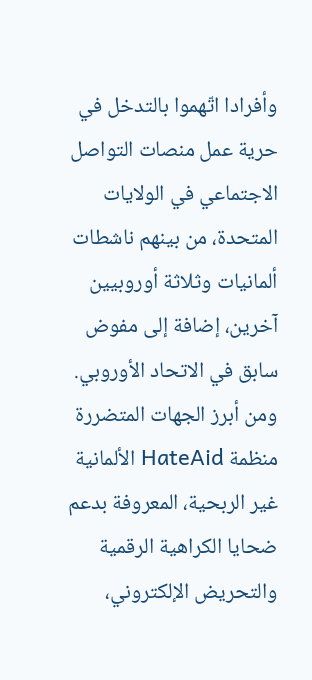وأفرادا اتّهموا بالتدخل في حرية عمل منصات التواصل الاجتماعي في الولايات المتحدة، من بينهم ناشطات ألمانيات وثلاثة أوروبيين آخرين، إضافة إلى مفوض سابق في الاتحاد الأوروبي. ومن أبرز الجهات المتضررة منظمة HateAid الألمانية غير الربحية، المعروفة بدعم ضحايا الكراهية الرقمية والتحريض الإلكتروني،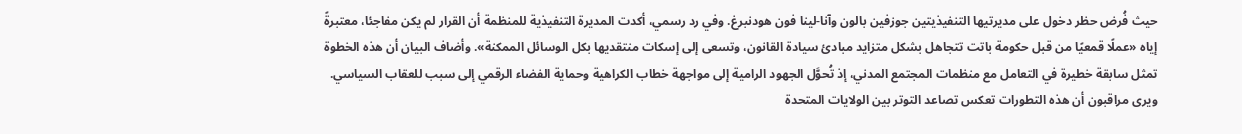حيث فُرض حظر دخول على مديرتيها التنفيذيتين جوزفين بالون وآنا-لينا فون هودنبرغ. وفي رد رسمي، أكدت المديرة التنفيذية للمنظمة أن القرار لم يكن مفاجئا، معتبرةً إياه «عملًا قمعيًا من قبل حكومة باتت تتجاهل بشكل متزايد مبادئ سيادة القانون، وتسعى إلى إسكات منتقديها بكل الوسائل الممكنة». وأضاف البيان أن هذه الخطوة تمثل سابقة خطيرة في التعامل مع منظمات المجتمع المدني، إذ تُحوَّل الجهود الرامية إلى مواجهة خطاب الكراهية وحماية الفضاء الرقمي إلى سبب للعقاب السياسي. ويرى مراقبون أن هذه التطورات تعكس تصاعد التوتر بين الولايات المتحدة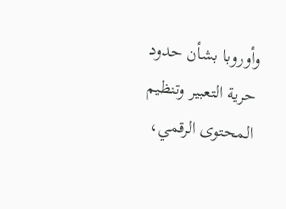وأوروبا بشأن حدود حرية التعبير وتنظيم المحتوى الرقمي،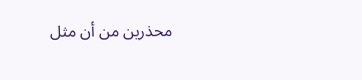محذرين من أن مثل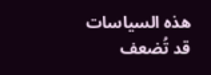هذه السياسات قد تُضعف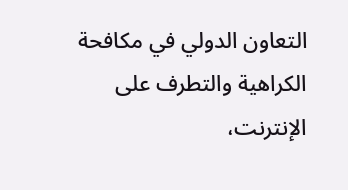التعاون الدولي في مكافحة الكراهية والتطرف على الإنترنت،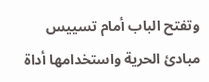وتفتح الباب أمام تسييس مبادئ الحرية واستخدامها أداة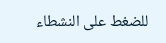للضغط على النشطاء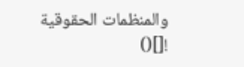والمنظمات الحقوقية
![]()